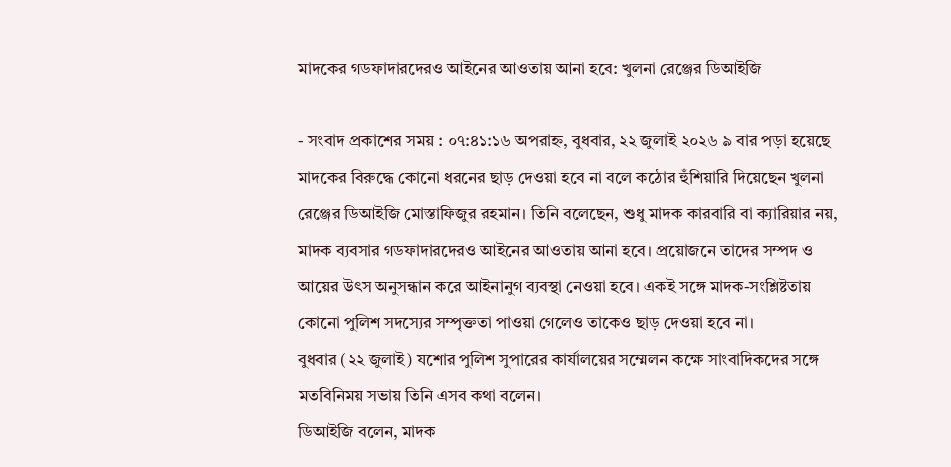মাদকের গডফাদারদেরও আইনের আওতায় আনা হবে: খুলনা রেঞ্জের ডিআইজি

- সংবাদ প্রকাশের সময় : ০৭:৪১:১৬ অপরাহ্ন, বুধবার, ২২ জুলাই ২০২৬ ৯ বার পড়া হয়েছে
মাদকের বিরুদ্ধে কোনো ধরনের ছাড় দেওয়া হবে না বলে কঠোর হুঁশিয়ারি দিয়েছেন খুলনা রেঞ্জের ডিআইজি মোস্তাফিজুর রহমান। তিনি বলেছেন, শুধু মাদক কারবারি বা ক্যারিয়ার নয়, মাদক ব্যবসার গডফাদারদেরও আইনের আওতায় আনা হবে। প্রয়োজনে তাদের সম্পদ ও আয়ের উৎস অনুসন্ধান করে আইনানুগ ব্যবস্থা নেওয়া হবে। একই সঙ্গে মাদক-সংশ্লিষ্টতায় কোনো পুলিশ সদস্যের সম্পৃক্ততা পাওয়া গেলেও তাকেও ছাড় দেওয়া হবে না।
বুধবার (২২ জুলাই) যশোর পুলিশ সুপারের কার্যালয়ের সম্মেলন কক্ষে সাংবাদিকদের সঙ্গে মতবিনিময় সভায় তিনি এসব কথা বলেন।
ডিআইজি বলেন, মাদক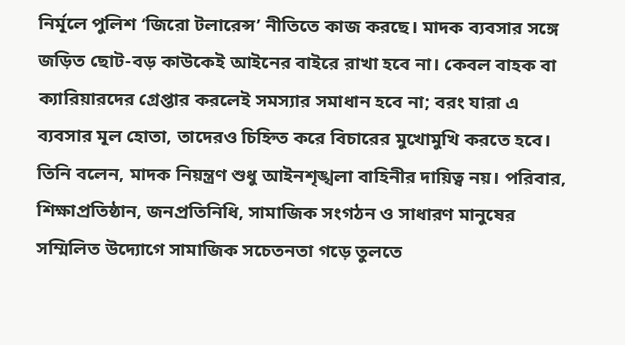নির্মূলে পুলিশ ‘জিরো টলারেন্স’ নীতিতে কাজ করছে। মাদক ব্যবসার সঙ্গে জড়িত ছোট-বড় কাউকেই আইনের বাইরে রাখা হবে না। কেবল বাহক বা ক্যারিয়ারদের গ্রেপ্তার করলেই সমস্যার সমাধান হবে না; বরং যারা এ ব্যবসার মূল হোতা, তাদেরও চিহ্নিত করে বিচারের মুখোমুখি করতে হবে।
তিনি বলেন, মাদক নিয়ন্ত্রণ শুধু আইনশৃঙ্খলা বাহিনীর দায়িত্ব নয়। পরিবার, শিক্ষাপ্রতিষ্ঠান, জনপ্রতিনিধি, সামাজিক সংগঠন ও সাধারণ মানুষের সম্মিলিত উদ্যোগে সামাজিক সচেতনতা গড়ে তুলতে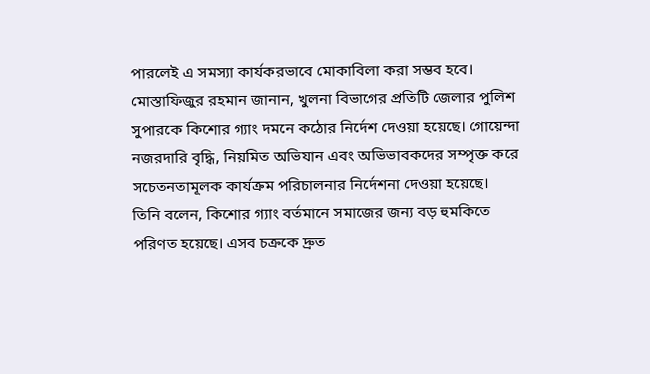পারলেই এ সমস্যা কার্যকরভাবে মোকাবিলা করা সম্ভব হবে।
মোস্তাফিজুর রহমান জানান, খুলনা বিভাগের প্রতিটি জেলার পুলিশ সুপারকে কিশোর গ্যাং দমনে কঠোর নির্দেশ দেওয়া হয়েছে। গোয়েন্দা নজরদারি বৃদ্ধি, নিয়মিত অভিযান এবং অভিভাবকদের সম্পৃক্ত করে সচেতনতামূলক কার্যক্রম পরিচালনার নির্দেশনা দেওয়া হয়েছে।
তিনি বলেন, কিশোর গ্যাং বর্তমানে সমাজের জন্য বড় হুমকিতে পরিণত হয়েছে। এসব চক্রকে দ্রুত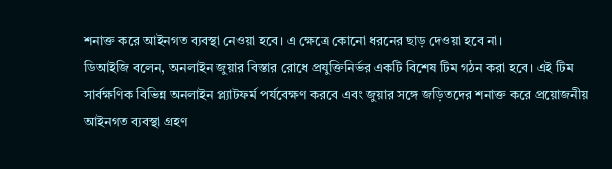শনাক্ত করে আইনগত ব্যবস্থা নেওয়া হবে। এ ক্ষেত্রে কোনো ধরনের ছাড় দেওয়া হবে না।
ডিআইজি বলেন, অনলাইন জুয়ার বিস্তার রোধে প্রযুক্তিনির্ভর একটি বিশেষ টিম গঠন করা হবে। এই টিম সার্বক্ষণিক বিভিন্ন অনলাইন প্ল্যাটফর্ম পর্যবেক্ষণ করবে এবং জুয়ার সঙ্গে জড়িতদের শনাক্ত করে প্রয়োজনীয় আইনগত ব্যবস্থা গ্রহণ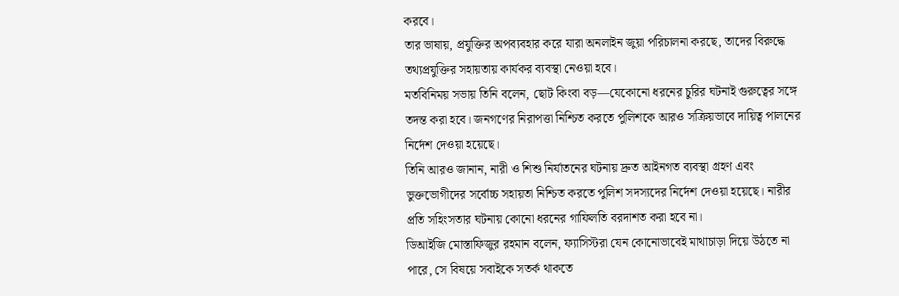করবে।
তার ভাষায়, প্রযুক্তির অপব্যবহার করে যারা অনলাইন জুয়া পরিচালনা করছে, তাদের বিরুদ্ধে তথ্যপ্রযুক্তির সহায়তায় কার্যকর ব্যবস্থা নেওয়া হবে।
মতবিনিময় সভায় তিনি বলেন, ছোট কিংবা বড়—যেকোনো ধরনের চুরির ঘটনাই গুরুত্বের সঙ্গে তদন্ত করা হবে। জনগণের নিরাপত্তা নিশ্চিত করতে পুলিশকে আরও সক্রিয়ভাবে দায়িত্ব পালনের নির্দেশ দেওয়া হয়েছে।
তিনি আরও জানান, নারী ও শিশু নির্যাতনের ঘটনায় দ্রুত আইনগত ব্যবস্থা গ্রহণ এবং ভুক্তভোগীদের সর্বোচ্চ সহায়তা নিশ্চিত করতে পুলিশ সদস্যদের নির্দেশ দেওয়া হয়েছে। নারীর প্রতি সহিংসতার ঘটনায় কোনো ধরনের গাফিলতি বরদাশত করা হবে না।
ডিআইজি মোস্তাফিজুর রহমান বলেন, ফ্যাসিস্টরা যেন কোনোভাবেই মাথাচাড়া দিয়ে উঠতে না পারে, সে বিষয়ে সবাইকে সতর্ক থাকতে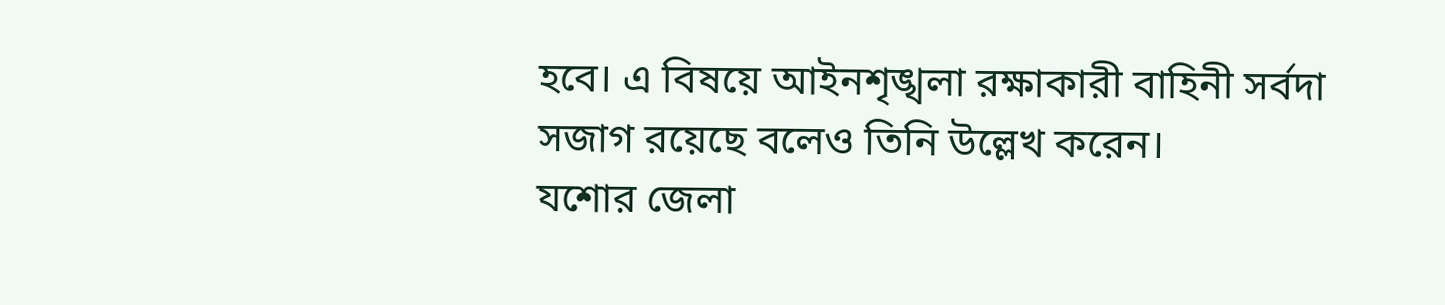হবে। এ বিষয়ে আইনশৃঙ্খলা রক্ষাকারী বাহিনী সর্বদা সজাগ রয়েছে বলেও তিনি উল্লেখ করেন।
যশোর জেলা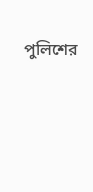পুলিশের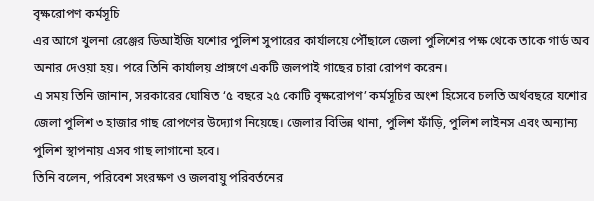বৃক্ষরোপণ কর্মসূচি
এর আগে খুলনা রেঞ্জের ডিআইজি যশোর পুলিশ সুপারের কার্যালয়ে পৌঁছালে জেলা পুলিশের পক্ষ থেকে তাকে গার্ড অব অনার দেওয়া হয়। পরে তিনি কার্যালয় প্রাঙ্গণে একটি জলপাই গাছের চারা রোপণ করেন।
এ সময় তিনি জানান, সরকারের ঘোষিত ‘৫ বছরে ২৫ কোটি বৃক্ষরোপণ’ কর্মসূচির অংশ হিসেবে চলতি অর্থবছরে যশোর জেলা পুলিশ ৩ হাজার গাছ রোপণের উদ্যোগ নিয়েছে। জেলার বিভিন্ন থানা, পুলিশ ফাঁড়ি, পুলিশ লাইনস এবং অন্যান্য পুলিশ স্থাপনায় এসব গাছ লাগানো হবে।
তিনি বলেন, পরিবেশ সংরক্ষণ ও জলবায়ু পরিবর্তনের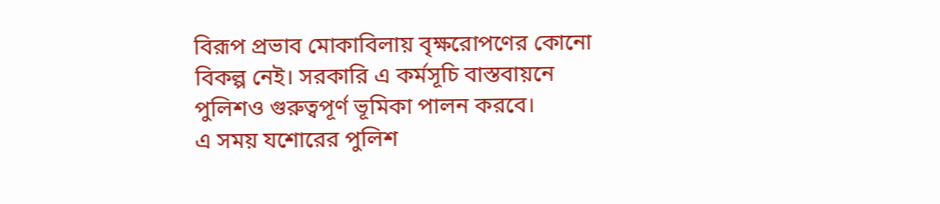বিরূপ প্রভাব মোকাবিলায় বৃক্ষরোপণের কোনো বিকল্প নেই। সরকারি এ কর্মসূচি বাস্তবায়নে পুলিশও গুরুত্বপূর্ণ ভূমিকা পালন করবে।
এ সময় যশোরের পুলিশ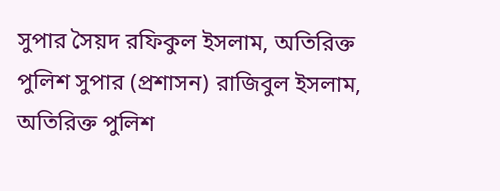সুপার সৈয়দ রফিকুল ইসলাম, অতিরিক্ত পুলিশ সুপার (প্রশাসন) রাজিবুল ইসলাম, অতিরিক্ত পুলিশ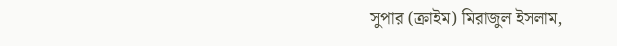সুপার (ক্রাইম) মিরাজুল ইসলাম,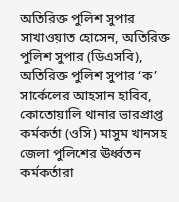অতিরিক্ত পুলিশ সুপার সাখাওয়াত হোসেন, অতিরিক্ত পুলিশ সুপার (ডিএসবি), অতিরিক্ত পুলিশ সুপার ‘ক’ সার্কেলের আহসান হাবিব, কোতোয়ালি থানার ভারপ্রাপ্ত কর্মকর্তা (ওসি) মাসুম খানসহ জেলা পুলিশের ঊর্ধ্বতন কর্মকর্তারা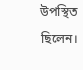উপস্থিত ছিলেন।